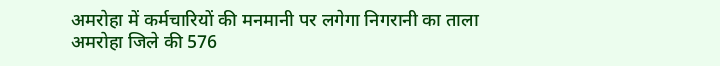अमरोहा में कर्मचारियों की मनमानी पर लगेगा निगरानी का ताला
अमरोहा जिले की 576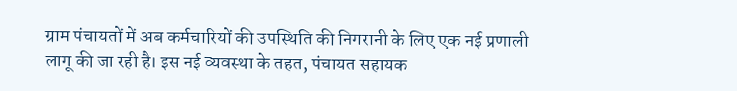ग्राम पंचायतों में अब कर्मचारियों की उपस्थिति की निगरानी के लिए एक नई प्रणाली लागू की जा रही है। इस नई व्यवस्था के तहत, पंचायत सहायक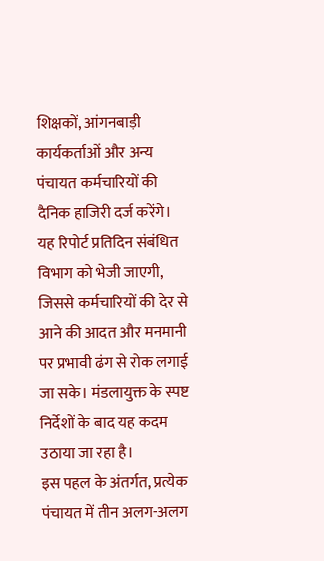शिक्षकों, आंगनबाड़ी कार्यकर्ताओं और अन्य पंचायत कर्मचारियों की दैनिक हाजिरी दर्ज करेंगे। यह रिपोर्ट प्रतिदिन संबंधित विभाग को भेजी जाएगी, जिससे कर्मचारियों की देर से आने की आदत और मनमानी पर प्रभावी ढंग से रोक लगाई जा सके। मंडलायुक्त के स्पष्ट निर्देशों के बाद यह कदम उठाया जा रहा है।
इस पहल के अंतर्गत, प्रत्येक पंचायत में तीन अलग-अलग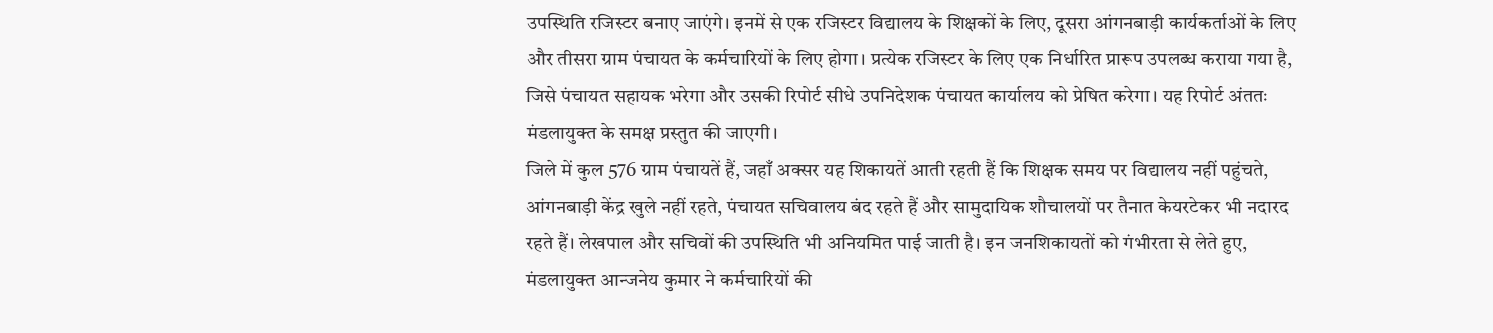उपस्थिति रजिस्टर बनाए जाएंगे। इनमें से एक रजिस्टर विद्यालय के शिक्षकों के लिए, दूसरा आंगनबाड़ी कार्यकर्ताओं के लिए और तीसरा ग्राम पंचायत के कर्मचारियों के लिए होगा। प्रत्येक रजिस्टर के लिए एक निर्धारित प्रारूप उपलब्ध कराया गया है, जिसे पंचायत सहायक भरेगा और उसकी रिपोर्ट सीधे उपनिदेशक पंचायत कार्यालय को प्रेषित करेगा। यह रिपोर्ट अंततः मंडलायुक्त के समक्ष प्रस्तुत की जाएगी।
जिले में कुल 576 ग्राम पंचायतें हैं, जहाँ अक्सर यह शिकायतें आती रहती हैं कि शिक्षक समय पर विद्यालय नहीं पहुंचते, आंगनबाड़ी केंद्र खुले नहीं रहते, पंचायत सचिवालय बंद रहते हैं और सामुदायिक शौचालयों पर तैनात केयरटेकर भी नदारद रहते हैं। लेखपाल और सचिवों की उपस्थिति भी अनियमित पाई जाती है। इन जनशिकायतों को गंभीरता से लेते हुए, मंडलायुक्त आन्जनेय कुमार ने कर्मचारियों की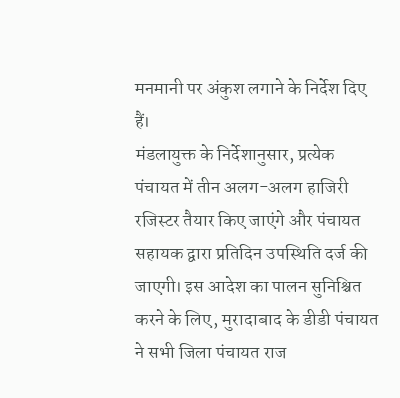मनमानी पर अंकुश लगाने के निर्देश दिए हैं।
मंडलायुक्त के निर्देशानुसार, प्रत्येक पंचायत में तीन अलग-अलग हाजिरी रजिस्टर तैयार किए जाएंगे और पंचायत सहायक द्वारा प्रतिदिन उपस्थिति दर्ज की जाएगी। इस आदेश का पालन सुनिश्चित करने के लिए, मुरादाबाद के डीडी पंचायत ने सभी जिला पंचायत राज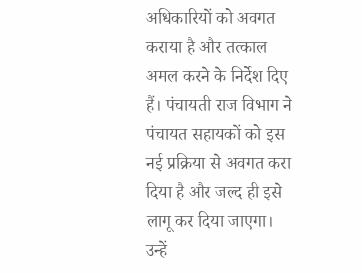अधिकारियों को अवगत कराया है और तत्काल अमल करने के निर्देश दिए हैं। पंचायती राज विभाग ने पंचायत सहायकों को इस नई प्रक्रिया से अवगत करा दिया है और जल्द ही इसे लागू कर दिया जाएगा। उन्हें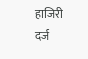हाजिरी दर्ज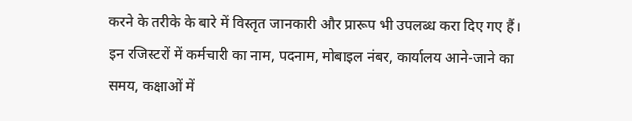करने के तरीके के बारे में विस्तृत जानकारी और प्रारूप भी उपलब्ध करा दिए गए हैं।
इन रजिस्टरों में कर्मचारी का नाम, पदनाम, मोबाइल नंबर, कार्यालय आने-जाने का समय, कक्षाओं में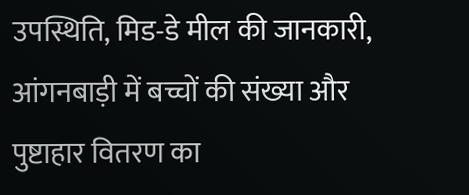उपस्थिति, मिड-डे मील की जानकारी, आंगनबाड़ी में बच्चों की संख्या और पुष्टाहार वितरण का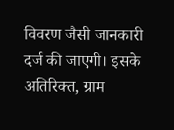विवरण जैसी जानकारी दर्ज की जाएगी। इसके अतिरिक्त, ग्राम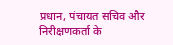प्रधान, पंचायत सचिव और निरीक्षणकर्ता के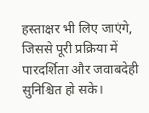हस्ताक्षर भी लिए जाएंगे, जिससे पूरी प्रक्रिया में पारदर्शिता और जवाबदेही सुनिश्चित हो सके।